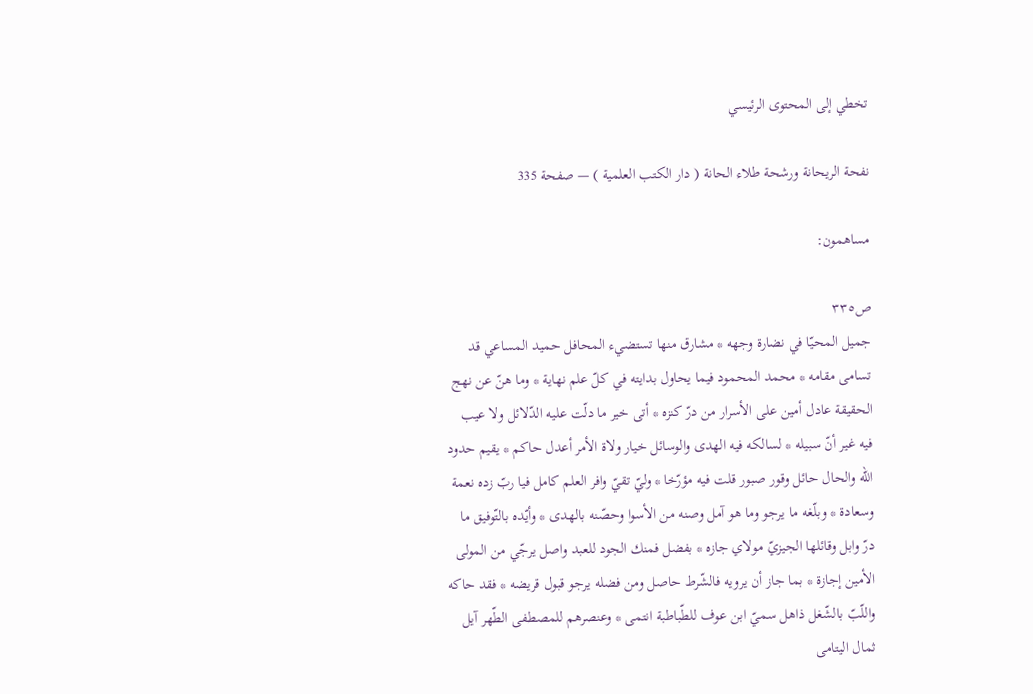تخطي إلى المحتوى الرئيسي

نفحة الريحانة ورشحة طلاء الحانة ( دار الكتب العلمية ) — صفحة 335

مساهمون:

ص٣٣٥
جميل المحيّا في نضارة وجهه * مشارق منها تستضيء المحافل حميد المساعي قد تسامى مقامه * محمد المحمود فيما يحاول بدايته في كلّ علم نهاية * وما هنّ عن نهج الحقيقة عادل أمين على الأسرار من درّ كنزه * أتى خير ما دلّت عليه الدّلائل ولا عيب فيه غير أنّ سبيله * لسالكه فيه الهدى والوسائل خيار ولاة الأمر أعدل حاكم * يقيم حدود الله والحال حائل وقور صبور قلت فيه مؤرّخا * وليّ تقيّ وافر العلم كامل فيا ربّ زده نعمة وسعادة * وبلّغه ما يرجو وما هو آمل وصنه من الأسوا وحصّنه بالهدى * وأيّده بالتّوفيق ما درّ وابل وقائلها الجيزيّ مولاي جازه * بفضل فمنك الجود للعبد واصل يرجّي من المولى الأمين إجازة * بما جاز أن يرويه فالشّرط حاصل ومن فضله يرجو قبول قريضه * فقد حاكه واللّبّ بالشّغل ذاهل سميّ ابن عوف للطّباطبة انتمى * وعنصرهم للمصطفى الطّهر آيل ثمال اليتامى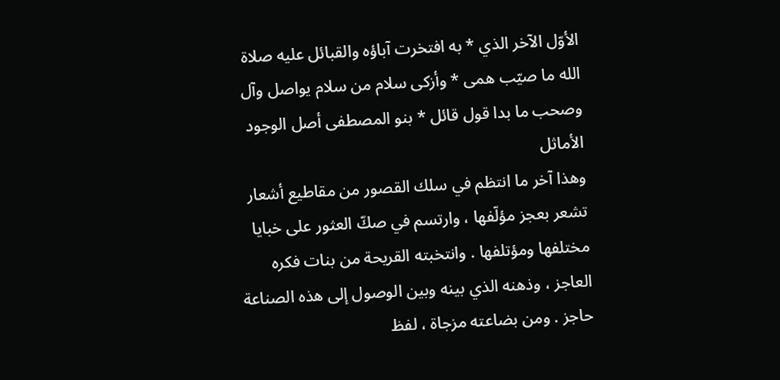الأوّل الآخر الذي * به افتخرت آباؤه والقبائل عليه صلاة الله ما صيّب همى * وأزكى سلام من سلام يواصل وآل وصحب ما بدا قول قائل * بنو المصطفى أصل الوجود الأماثل
وهذا آخر ما انتظم في سلك القصور من مقاطيع أشعار تشعر بعجز مؤلّفها ، وارتسم في صكّ العثور على خبايا مختلفها ومؤتلفها . وانتخبته القريحة من بنات فكره العاجز ، وذهنه الذي بينه وبين الوصول إلى هذه الصناعة حاجز . ومن بضاعته مزجاة ، لفظ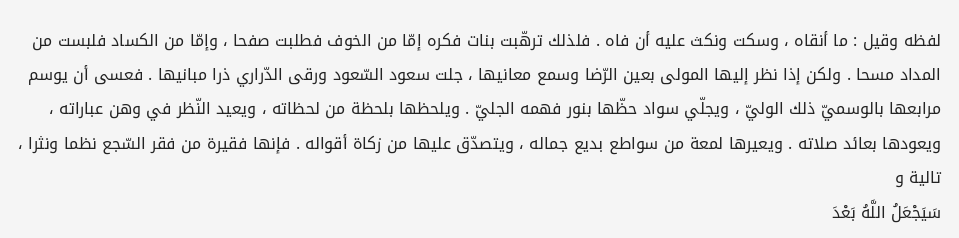لفظه وقيل : ما أنقاه ، وسكت ونكث عليه أن فاه . فلذلك ترهّبت بنات فكره إمّا من الخوف فطلبت صفحا ، وإمّا من الكساد فلبست من المداد مسحا . ولكن إذا نظر إليها المولى بعين الرّضا وسمع معانيها ، جلت سعود السّعود ورقى الدّراري ذرا مبانيها . فعسى أن يوسم مرابعها بالوسميّ ذلك الوليّ ، ويجلّي سواد حظّها بنور فهمه الجليّ . ويلحظها بلحظة من لحظاته ، ويعيد النّظر في وهن عباراته ، ويعودها بعائد صلاته . ويعيرها لمعة من سواطع بديع جماله ، ويتصدّق عليها من زكاة أقواله . فإنها فقيرة من فقر السّجع نظما ونثرا ، تالية و
سَيَجْعَلُ اللَّهُ بَعْدَ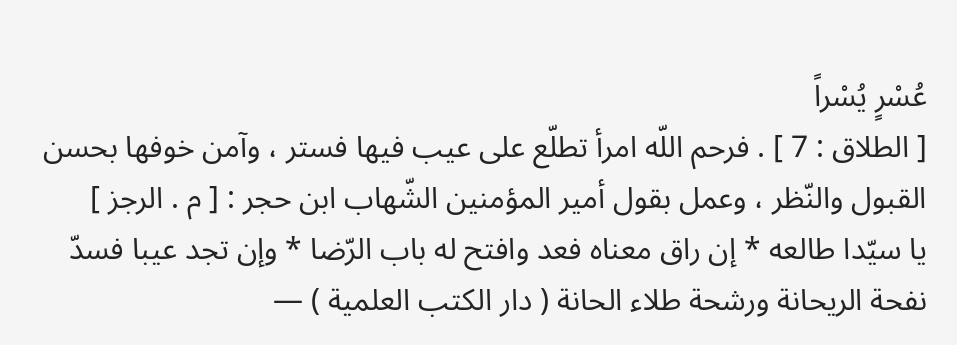عُسْرٍ يُسْراً
[ الطلاق : 7 ] . فرحم اللّه امرأ تطلّع على عيب فيها فستر ، وآمن خوفها بحسن القبول والنّظر ، وعمل بقول أمير المؤمنين الشّهاب ابن حجر : [ م . الرجز ]
يا سيّدا طالعه * إن راق معناه فعد وافتح له باب الرّضا * وإن تجد عيبا فسدّ
نفحة الريحانة ورشحة طلاء الحانة ( دار الكتب العلمية ) —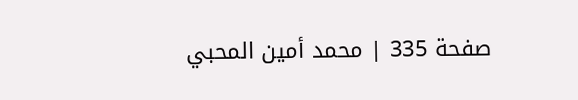صفحة 335 | محمد أمين المحبي